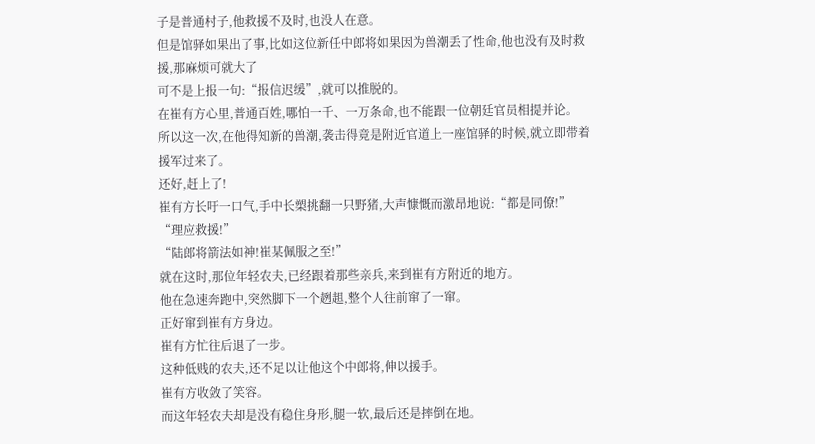子是普通村子,他救援不及时,也没人在意。
但是馆驿如果出了事,比如这位新任中郎将如果因为兽潮丢了性命,他也没有及时救援,那麻烦可就大了
可不是上报一句:“报信迟缓”,就可以推脱的。
在崔有方心里,普通百姓,哪怕一千、一万条命,也不能跟一位朝廷官员相提并论。
所以这一次,在他得知新的兽潮,袭击得竟是附近官道上一座馆驿的时候,就立即带着援军过来了。
还好,赶上了!
崔有方长吁一口气,手中长槊挑翻一只野猪,大声慷慨而激昂地说:“都是同僚!”
“理应救援!”
“陆郎将箭法如神!崔某佩服之至!”
就在这时,那位年轻农夫,已经跟着那些亲兵,来到崔有方附近的地方。
他在急速奔跑中,突然脚下一个趔趄,整个人往前窜了一窜。
正好窜到崔有方身边。
崔有方忙往后退了一步。
这种低贱的农夫,还不足以让他这个中郎将,伸以援手。
崔有方收敛了笑容。
而这年轻农夫却是没有稳住身形,腿一软,最后还是摔倒在地。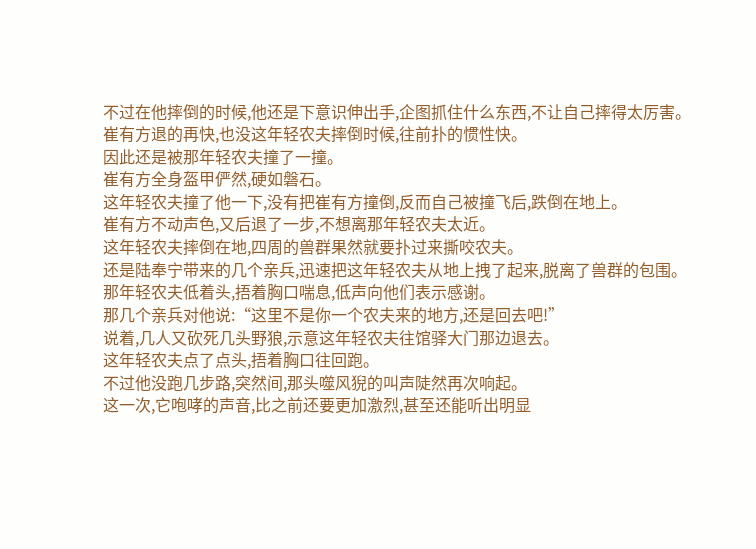不过在他摔倒的时候,他还是下意识伸出手,企图抓住什么东西,不让自己摔得太厉害。
崔有方退的再快,也没这年轻农夫摔倒时候,往前扑的惯性快。
因此还是被那年轻农夫撞了一撞。
崔有方全身盔甲俨然,硬如磐石。
这年轻农夫撞了他一下,没有把崔有方撞倒,反而自己被撞飞后,跌倒在地上。
崔有方不动声色,又后退了一步,不想离那年轻农夫太近。
这年轻农夫摔倒在地,四周的兽群果然就要扑过来撕咬农夫。
还是陆奉宁带来的几个亲兵,迅速把这年轻农夫从地上拽了起来,脱离了兽群的包围。
那年轻农夫低着头,捂着胸口喘息,低声向他们表示感谢。
那几个亲兵对他说:“这里不是你一个农夫来的地方,还是回去吧!”
说着,几人又砍死几头野狼,示意这年轻农夫往馆驿大门那边退去。
这年轻农夫点了点头,捂着胸口往回跑。
不过他没跑几步路,突然间,那头噬风猊的叫声陡然再次响起。
这一次,它咆哮的声音,比之前还要更加激烈,甚至还能听出明显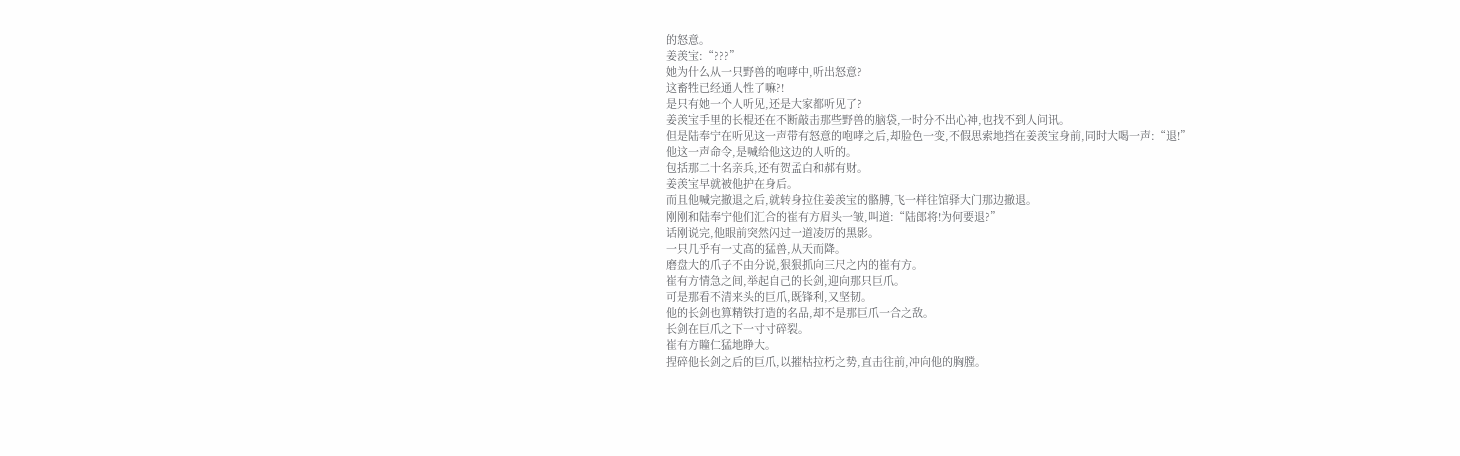的怒意。
姜羡宝:“???”
她为什么从一只野兽的咆哮中,听出怒意?
这畜牲已经通人性了嘛?!
是只有她一个人听见,还是大家都听见了?
姜羡宝手里的长棍还在不断敲击那些野兽的脑袋,一时分不出心神,也找不到人问讯。
但是陆奉宁在听见这一声带有怒意的咆哮之后,却脸色一变,不假思索地挡在姜羡宝身前,同时大喝一声:“退!”
他这一声命令,是喊给他这边的人听的。
包括那二十名亲兵,还有贺孟白和郝有财。
姜羡宝早就被他护在身后。
而且他喊完撤退之后,就转身拉住姜羡宝的骼膊,飞一样往馆驿大门那边撤退。
刚刚和陆奉宁他们汇合的崔有方眉头一皱,叫道:“陆郎将!为何要退?”
话刚说完,他眼前突然闪过一道凌厉的黑影。
一只几乎有一丈高的猛兽,从天而降。
磨盘大的爪子不由分说,狠狠抓向三尺之内的崔有方。
崔有方情急之间,举起自己的长剑,迎向那只巨爪。
可是那看不清来头的巨爪,既锋利,又坚韧。
他的长剑也算精铁打造的名品,却不是那巨爪一合之敌。
长剑在巨爪之下一寸寸碎裂。
崔有方瞳仁猛地睁大。
捏碎他长剑之后的巨爪,以摧枯拉朽之势,直击往前,冲向他的胸膛。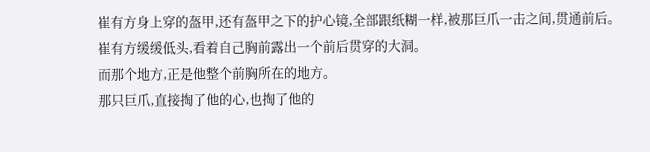崔有方身上穿的盔甲,还有盔甲之下的护心镜,全部跟纸糊一样,被那巨爪一击之间,贯通前后。
崔有方缓缓低头,看着自己胸前露出一个前后贯穿的大洞。
而那个地方,正是他整个前胸所在的地方。
那只巨爪,直接掏了他的心,也掏了他的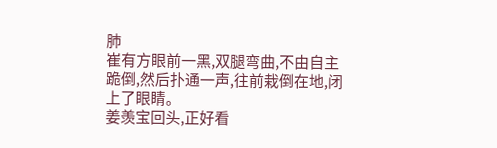肺
崔有方眼前一黑,双腿弯曲,不由自主跪倒,然后扑通一声,往前栽倒在地,闭上了眼睛。
姜羡宝回头,正好看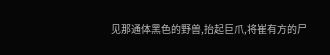见那通体黑色的野兽,抬起巨爪,将崔有方的尸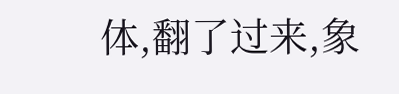体,翻了过来,象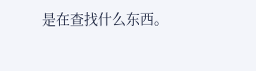是在查找什么东西。